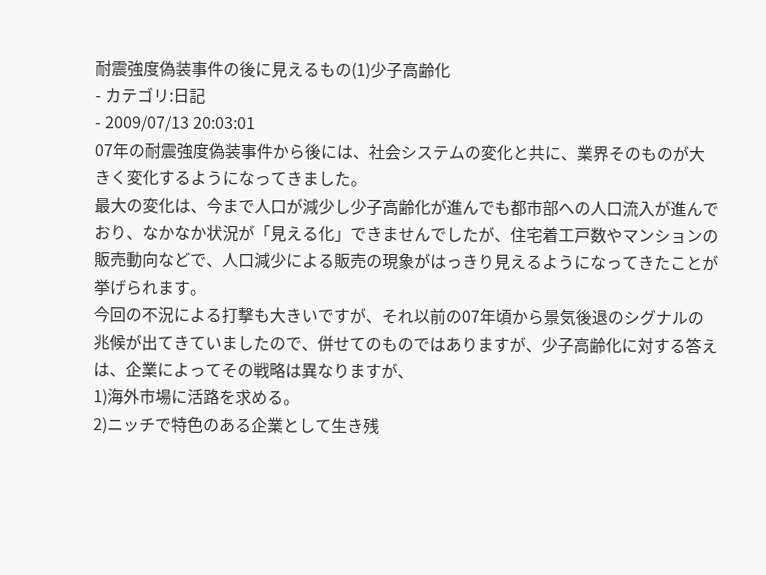耐震強度偽装事件の後に見えるもの(1)少子高齢化
- カテゴリ:日記
- 2009/07/13 20:03:01
07年の耐震強度偽装事件から後には、社会システムの変化と共に、業界そのものが大きく変化するようになってきました。
最大の変化は、今まで人口が減少し少子高齢化が進んでも都市部への人口流入が進んでおり、なかなか状況が「見える化」できませんでしたが、住宅着工戸数やマンションの販売動向などで、人口減少による販売の現象がはっきり見えるようになってきたことが挙げられます。
今回の不況による打撃も大きいですが、それ以前の07年頃から景気後退のシグナルの兆候が出てきていましたので、併せてのものではありますが、少子高齢化に対する答えは、企業によってその戦略は異なりますが、
1)海外市場に活路を求める。
2)ニッチで特色のある企業として生き残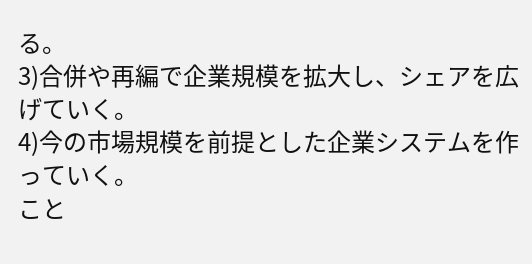る。
3)合併や再編で企業規模を拡大し、シェアを広げていく。
4)今の市場規模を前提とした企業システムを作っていく。
こと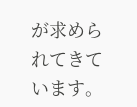が求められてきています。